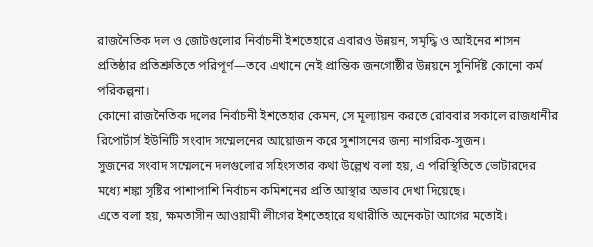রাজনৈতিক দল ও জোটগুলোর নির্বাচনী ইশতেহারে এবারও উন্নয়ন, সমৃদ্ধি ও আইনের শাসন প্রতিষ্ঠার প্রতিশ্রুতিতে পরিপূর্ণ—তবে এখানে নেই প্রান্তিক জনগোষ্ঠীর উন্নয়নে সুনির্দিষ্ট কোনো কর্ম পরিকল্পনা।
কোনো রাজনৈতিক দলের নির্বাচনী ইশতেহার কেমন, সে মূল্যায়ন করতে রোববার সকালে রাজধানীর রিপোর্টার্স ইউনিটি সংবাদ সম্মেলনের আয়োজন করে সুশাসনের জন্য নাগরিক-সুজন।
সুজনের সংবাদ সম্মেলনে দলগুলোর সহিংসতার কথা উল্লেখ বলা হয়, এ পরিস্থিতিতে ভোটারদের মধ্যে শঙ্কা সৃষ্টির পাশাপাশি নির্বাচন কমিশনের প্রতি আস্থার অভাব দেখা দিয়েছে।
এতে বলা হয়, ক্ষমতাসীন আওয়ামী লীগের ইশতেহারে যথারীতি অনেকটা আগের মতোই।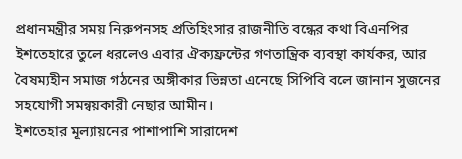প্রধানমন্ত্রীর সময় নিরুপনসহ প্রতিহিংসার রাজনীতি বন্ধের কথা বিএনপির ইশতেহারে তুলে ধরলেও এবার ঐক্যফ্রন্টের গণতান্ত্রিক ব্যবস্থা কার্যকর, আর বৈষম্যহীন সমাজ গঠনের অঙ্গীকার ভিন্নতা এনেছে সিপিবি বলে জানান সুজনের সহযোগী সমন্বয়কারী নেছার আমীন।
ইশতেহার মূল্যায়নের পাশাপাশি সারাদেশ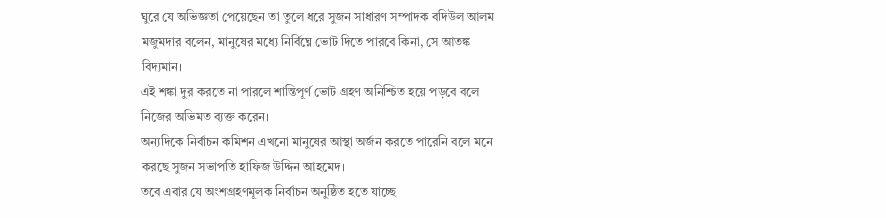ঘুরে যে অভিজ্ঞতা পেয়েছেন তা তুলে ধরে সুজন সাধারণ সম্পাদক বদিউল আলম মজুমদার বলেন, মানুষের মধ্যে নির্বিঘ্নে ভোট দিতে পারবে কিনা, সে আতঙ্ক বিদ্যমান।
এই শঙ্কা দুর করতে না পারলে শান্তিপূর্ণ ভোট গ্রহণ অনিশ্চিত হয়ে পড়বে বলে নিজের অভিমত ব্যক্ত করেন।
অন্যদিকে নির্বাচন কমিশন এখনো মানুষের আস্থা অর্জন করতে পারেনি বলে মনে করছে সুজন সভাপতি হাফিজ উদ্দিন আহমেদ।
তবে এবার যে অংশগ্রহণমূলক নির্বাচন অনুষ্ঠিত হতে যাচ্ছে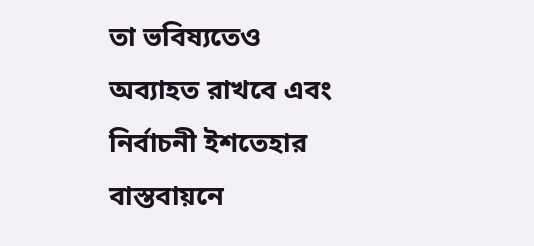তা ভবিষ্যতেও অব্যাহত রাখবে এবং নির্বাচনী ইশতেহার বাস্তবায়নে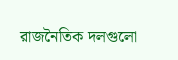রাজনৈতিক দলগুলো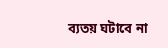ব্যতয় ঘটাবে না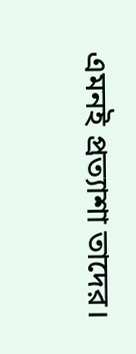এমনই প্রত্যাশা তাদের।